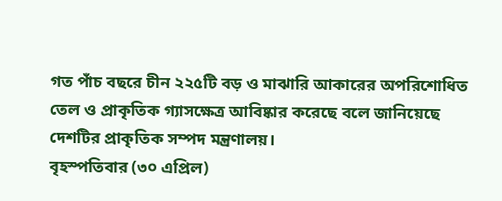গত পাঁচ বছরে চীন ২২৫টি বড় ও মাঝারি আকারের অপরিশোধিত তেল ও প্রাকৃতিক গ্যাসক্ষেত্র আবিষ্কার করেছে বলে জানিয়েছে দেশটির প্রাকৃতিক সম্পদ মন্ত্রণালয়।
বৃহস্পতিবার (৩০ এপ্রিল)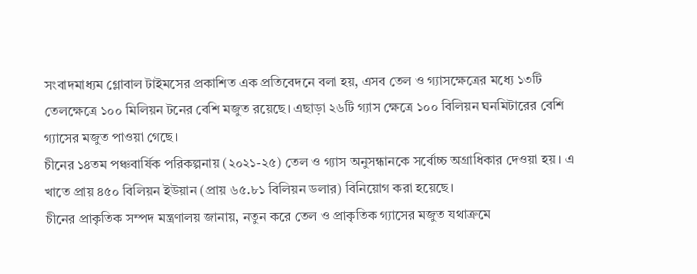সংবাদমাধ্যম গ্লোবাল টাইমসের প্রকাশিত এক প্রতিবেদনে বলা হয়, এসব তেল ও গ্যাসক্ষেত্রের মধ্যে ১৩টি তেলক্ষেত্রে ১০০ মিলিয়ন টনের বেশি মজুত রয়েছে। এছাড়া ২৬টি গ্যাস ক্ষেত্রে ১০০ বিলিয়ন ঘনমিটারের বেশি গ্যাসের মজুত পাওয়া গেছে।
চীনের ১৪তম পঞ্চবার্ষিক পরিকল্পনায় (২০২১-২৫) তেল ও গ্যাস অনুসন্ধানকে সর্বোচ্চ অগ্রাধিকার দেওয়া হয়। এ খাতে প্রায় ৪৫০ বিলিয়ন ইউয়ান (প্রায় ৬৫.৮১ বিলিয়ন ডলার) বিনিয়োগ করা হয়েছে।
চীনের প্রাকৃতিক সম্পদ মন্ত্রণালয় জানায়, নতুন করে তেল ও প্রাকৃতিক গ্যাসের মজুত যথাক্রমে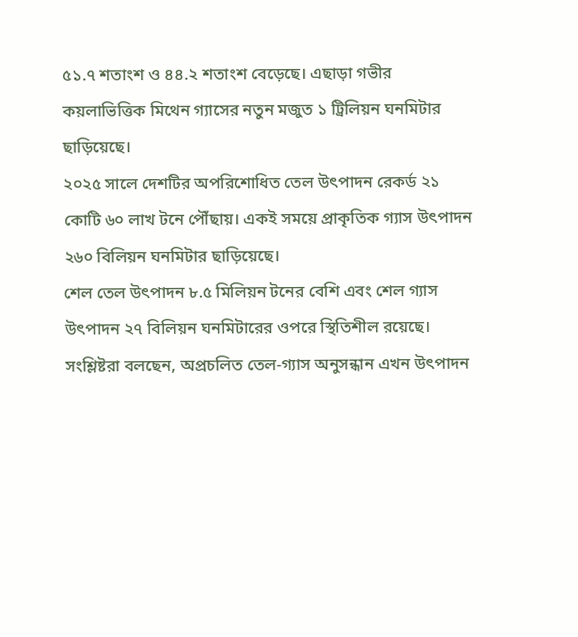৫১.৭ শতাংশ ও ৪৪.২ শতাংশ বেড়েছে। এছাড়া গভীর কয়লাভিত্তিক মিথেন গ্যাসের নতুন মজুত ১ ট্রিলিয়ন ঘনমিটার ছাড়িয়েছে।
২০২৫ সালে দেশটির অপরিশোধিত তেল উৎপাদন রেকর্ড ২১ কোটি ৬০ লাখ টনে পৌঁছায়। একই সময়ে প্রাকৃতিক গ্যাস উৎপাদন ২৬০ বিলিয়ন ঘনমিটার ছাড়িয়েছে।
শেল তেল উৎপাদন ৮.৫ মিলিয়ন টনের বেশি এবং শেল গ্যাস উৎপাদন ২৭ বিলিয়ন ঘনমিটারের ওপরে স্থিতিশীল রয়েছে। সংশ্লিষ্টরা বলছেন, অপ্রচলিত তেল-গ্যাস অনুসন্ধান এখন উৎপাদন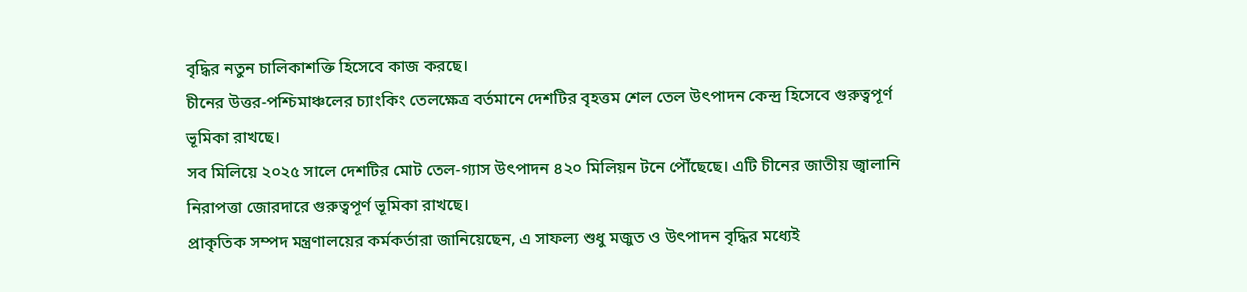বৃদ্ধির নতুন চালিকাশক্তি হিসেবে কাজ করছে।
চীনের উত্তর-পশ্চিমাঞ্চলের চ্যাংকিং তেলক্ষেত্র বর্তমানে দেশটির বৃহত্তম শেল তেল উৎপাদন কেন্দ্র হিসেবে গুরুত্বপূর্ণ ভূমিকা রাখছে।
সব মিলিয়ে ২০২৫ সালে দেশটির মোট তেল-গ্যাস উৎপাদন ৪২০ মিলিয়ন টনে পৌঁছেছে। এটি চীনের জাতীয় জ্বালানি নিরাপত্তা জোরদারে গুরুত্বপূর্ণ ভূমিকা রাখছে।
প্রাকৃতিক সম্পদ মন্ত্রণালয়ের কর্মকর্তারা জানিয়েছেন, এ সাফল্য শুধু মজুত ও উৎপাদন বৃদ্ধির মধ্যেই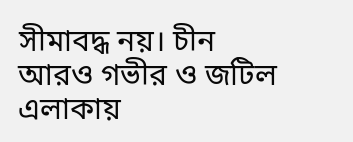সীমাবদ্ধ নয়। চীন আরও গভীর ও জটিল এলাকায়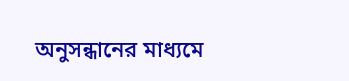অনুসন্ধানের মাধ্যমে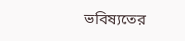ভবিষ্যতের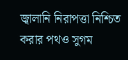জ্বালানি নিরাপত্তা নিশ্চিত করার পথও সুগম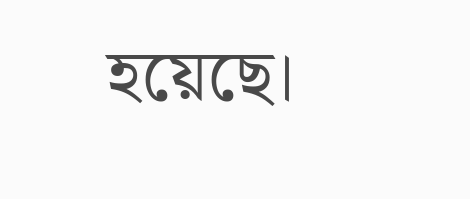হয়েছে।